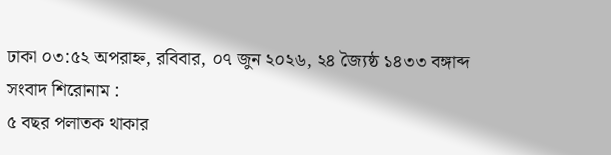ঢাকা ০৩:৫২ অপরাহ্ন, রবিবার, ০৭ জুন ২০২৬, ২৪ জ্যৈষ্ঠ ১৪৩৩ বঙ্গাব্দ
সংবাদ শিরোনাম :
৫ বছর পলাতক থাকার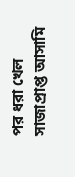পর ধরা খেল সাজাপ্রাপ্ত আসামি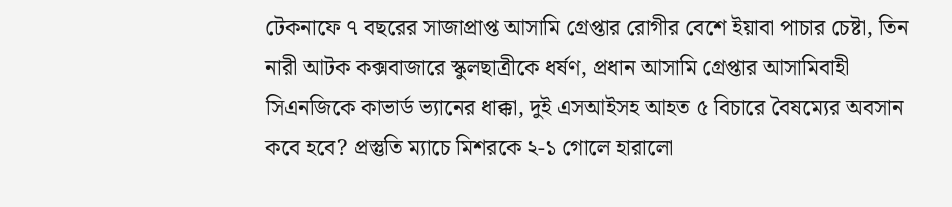টেকনাফে ৭ বছরের সাজাপ্রাপ্ত আসামি গ্রেপ্তার রোগীর বেশে ইয়াবা পাচার চেষ্টা, তিন নারী আটক কক্সবাজারে স্কুলছাত্রীকে ধর্ষণ, প্রধান আসামি গ্রেপ্তার আসামিবাহী সিএনজিকে কাভার্ড ভ্যানের ধাক্কা, দুই এসআইসহ আহত ৫ বিচারে বৈষম্যের অবসান কবে হবে? প্রস্তুতি ম্যাচে মিশরকে ২-১ গোলে হারালো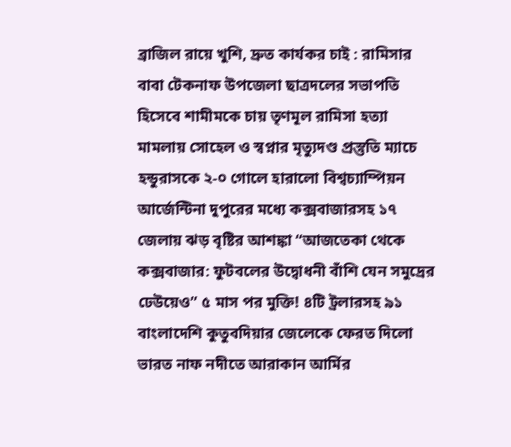ব্রাজিল রায়ে খুশি, দ্রুত কার্যকর চাই : রামিসার বাবা টেকনাফ উপজেলা ছাত্রদলের সভাপতি হিসেবে শামীমকে চায় তৃণমূল রামিসা হত্যা মামলায় সোহেল ও স্বপ্নার মৃত্যুদণ্ড প্রস্তুতি ম্যাচে হন্ডুরাসকে ২-০ গোলে হারালো বিশ্বচ্যাম্পিয়ন আর্জেন্টিনা দুপুরের মধ্যে কক্সবাজারসহ ১৭ জেলায় ঝড় বৃষ্টির আশঙ্কা “আজতেকা থেকে কক্সবাজার: ফুটবলের উদ্বোধনী বাঁশি যেন সমুদ্রের ঢেউয়েও” ৫ মাস পর মুক্তি! ৪টি ট্রলারসহ ৯১ বাংলাদেশি কুতুবদিয়ার জেলেকে ফেরত দিলো ভারত নাফ নদীতে আরাকান আর্মির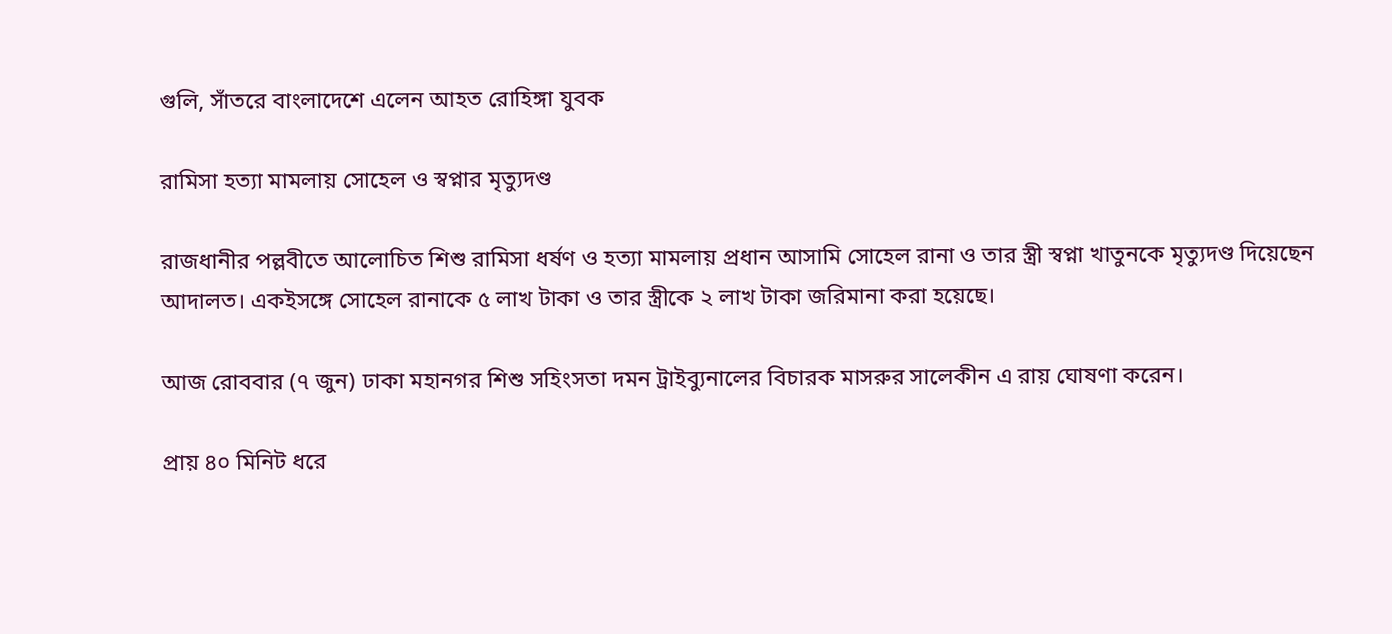গুলি, সাঁতরে বাংলাদেশে এলেন আহত রোহিঙ্গা যুবক

রামিসা হত্যা মামলায় সোহেল ও স্বপ্নার মৃত্যুদণ্ড

রাজধানীর পল্লবীতে আলোচিত শিশু রামিসা ধর্ষণ ও হত্যা মামলায় প্রধান আসামি সোহেল রানা ও তার স্ত্রী স্বপ্না খাতুনকে মৃত্যুদণ্ড দিয়েছেন আদালত। একইসঙ্গে সোহেল রানাকে ৫ লাখ টাকা ও তার স্ত্রীকে ২ লাখ টাকা জরিমানা করা হয়েছে।

আজ রোববার (৭ জুন) ঢাকা মহানগর শিশু সহিংসতা দমন ট্রাইব্যুনালের বিচারক মাসরুর সালেকীন এ রায় ঘোষণা করেন।

প্রায় ৪০ মিনিট ধরে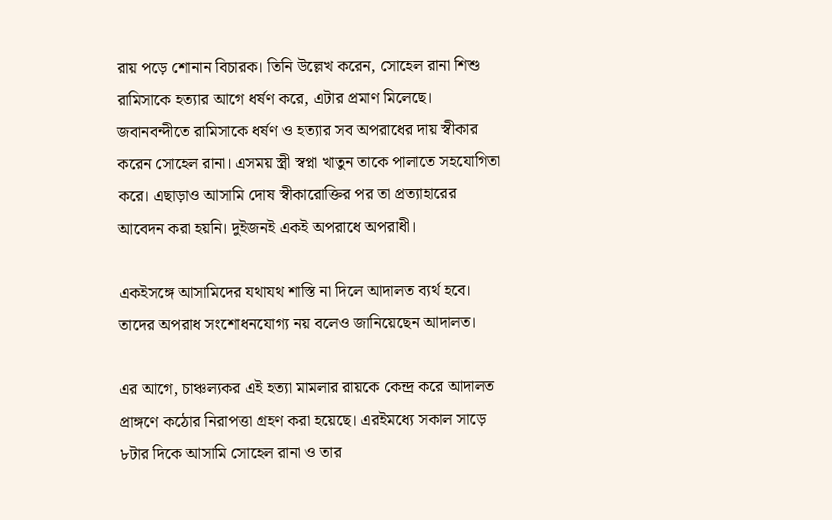রায় পড়ে শোনান বিচারক। তিনি উল্লেখ করেন, সোহেল রানা শিশু রামিসাকে হত্যার আগে ধর্ষণ করে, এটার প্রমাণ মিলেছে। জবানবন্দীতে রামিসাকে ধর্ষণ ও হত্যার সব অপরাধের দায় স্বীকার করেন সোহেল রানা। এসময় স্ত্রী স্বপ্না খাতুন তাকে পালাতে সহযোগিতা করে। এছাড়াও আসামি দোষ স্বীকারোক্তির পর তা প্রত্যাহারের আবেদন করা হয়নি। দুইজনই একই অপরাধে অপরাধী।

একইসঙ্গে আসামিদের যথাযথ শাস্তি না দিলে আদালত ব্যর্থ হবে। তাদের অপরাধ সংশোধনযোগ্য নয় বলেও জানিয়েছেন আদালত।

এর আগে, চাঞ্চল্যকর এই হত্যা মামলার রায়কে কেন্দ্র করে আদালত প্রাঙ্গণে কঠোর নিরাপত্তা গ্রহণ করা হয়েছে। এরইমধ্যে সকাল সাড়ে ৮টার দিকে আসামি সোহেল রানা ও তার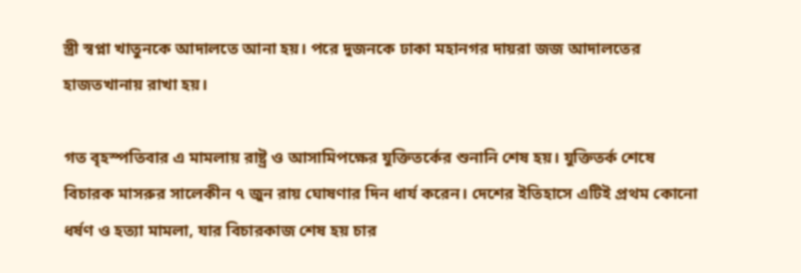স্ত্রী স্বপ্না খাতুনকে আদালতে আনা হয়। পরে দুজনকে ঢাকা মহানগর দায়রা জজ আদালতের হাজতখানায় রাখা হয়।

গত বৃহস্পতিবার এ মামলায় রাষ্ট্র ও আসামিপক্ষের যুক্তিতর্কের শুনানি শেষ হয়। যুক্তিতর্ক শেষে বিচারক মাসরুর সালেকীন ৭ জুন রায় ঘোষণার দিন ধার্য করেন। দেশের ইতিহাসে এটিই প্রথম কোনো ধর্ষণ ও হত্যা মামলা, যার বিচারকাজ শেষ হয় চার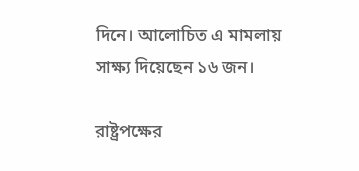দিনে। আলোচিত এ মামলায় সাক্ষ্য দিয়েছেন ১৬ জন।

রাষ্ট্রপক্ষের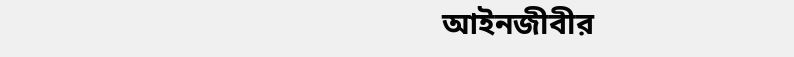আইনজীবীর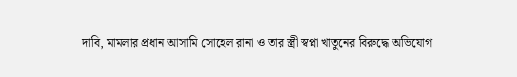দাবি, মামলার প্রধান আসামি সোহেল রানা ও তার স্ত্রী স্বপ্না খাতুনের বিরুদ্ধে অভিযোগ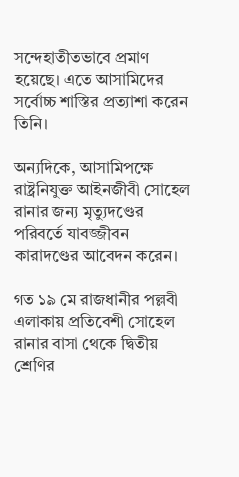সন্দেহাতীতভাবে প্রমাণ হয়েছে। এতে আসামিদের সর্বোচ্চ শাস্তির প্রত্যাশা করেন তিনি।

অন্যদিকে, আসামিপক্ষে রাষ্ট্রনিযুক্ত আইনজীবী সোহেল রানার জন্য মৃত্যুদণ্ডের পরিবর্তে যাবজ্জীবন কারাদণ্ডের আবেদন করেন।

গত ১৯ মে রাজধানীর পল্লবী এলাকায় প্রতিবেশী সোহেল রানার বাসা থেকে দ্বিতীয় শ্রেণির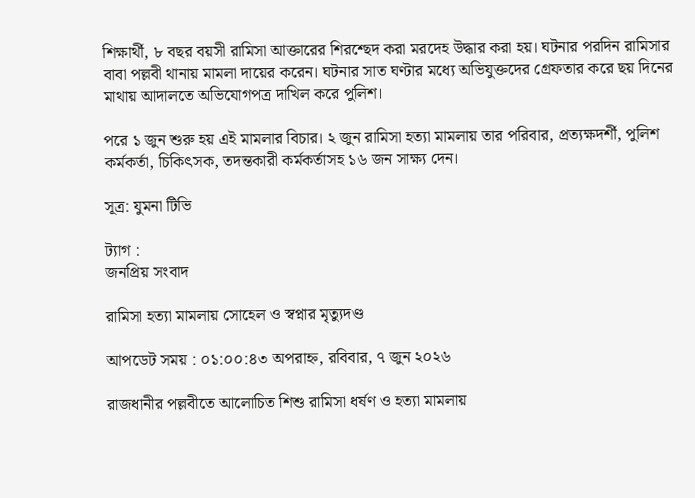শিক্ষার্থী, ৮ বছর বয়সী রামিসা আক্তারের শিরশ্ছেদ করা মরদেহ উদ্ধার করা হয়। ঘটনার পরদিন রামিসার বাবা পল্লবী থানায় মামলা দায়ের করেন। ঘটনার সাত ঘণ্টার মধ্যে অভিযুক্তদের গ্রেফতার করে ছয় দিনের মাথায় আদালতে অভিযোগপত্র দাখিল করে পুলিশ।

পরে ১ জুন শুরু হয় এই মামলার বিচার। ২ জুন রামিসা হত্যা মামলায় তার পরিবার, প্রত্যক্ষদর্শী, পুলিশ কর্মকর্তা, চিকিৎসক, তদন্তকারী কর্মকর্তাসহ ১৬ জন সাক্ষ্য দেন।

সূত্র: যুমনা টিভি

ট্যাগ :
জনপ্রিয় সংবাদ

রামিসা হত্যা মামলায় সোহেল ও স্বপ্নার মৃত্যুদণ্ড

আপডেট সময় : ০১:০০:৪৩ অপরাহ্ন, রবিবার, ৭ জুন ২০২৬

রাজধানীর পল্লবীতে আলোচিত শিশু রামিসা ধর্ষণ ও হত্যা মামলায়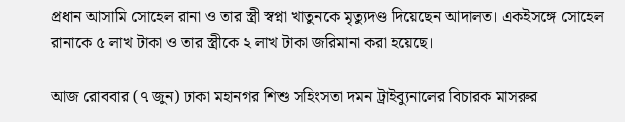প্রধান আসামি সোহেল রানা ও তার স্ত্রী স্বপ্না খাতুনকে মৃত্যুদণ্ড দিয়েছেন আদালত। একইসঙ্গে সোহেল রানাকে ৫ লাখ টাকা ও তার স্ত্রীকে ২ লাখ টাকা জরিমানা করা হয়েছে।

আজ রোববার (৭ জুন) ঢাকা মহানগর শিশু সহিংসতা দমন ট্রাইব্যুনালের বিচারক মাসরুর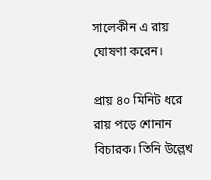সালেকীন এ রায় ঘোষণা করেন।

প্রায় ৪০ মিনিট ধরে রায় পড়ে শোনান বিচারক। তিনি উল্লেখ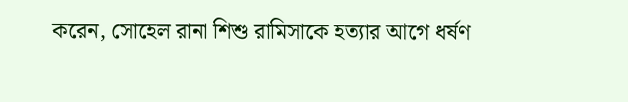করেন, সোহেল রানা শিশু রামিসাকে হত্যার আগে ধর্ষণ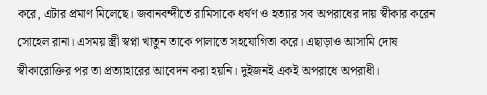করে, এটার প্রমাণ মিলেছে। জবানবন্দীতে রামিসাকে ধর্ষণ ও হত্যার সব অপরাধের দায় স্বীকার করেন সোহেল রানা। এসময় স্ত্রী স্বপ্না খাতুন তাকে পালাতে সহযোগিতা করে। এছাড়াও আসামি দোষ স্বীকারোক্তির পর তা প্রত্যাহারের আবেদন করা হয়নি। দুইজনই একই অপরাধে অপরাধী।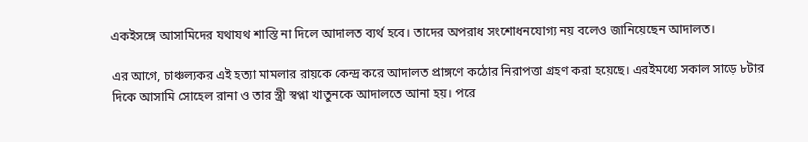একইসঙ্গে আসামিদের যথাযথ শাস্তি না দিলে আদালত ব্যর্থ হবে। তাদের অপরাধ সংশোধনযোগ্য নয় বলেও জানিয়েছেন আদালত।

এর আগে, চাঞ্চল্যকর এই হত্যা মামলার রায়কে কেন্দ্র করে আদালত প্রাঙ্গণে কঠোর নিরাপত্তা গ্রহণ করা হয়েছে। এরইমধ্যে সকাল সাড়ে ৮টার দিকে আসামি সোহেল রানা ও তার স্ত্রী স্বপ্না খাতুনকে আদালতে আনা হয়। পরে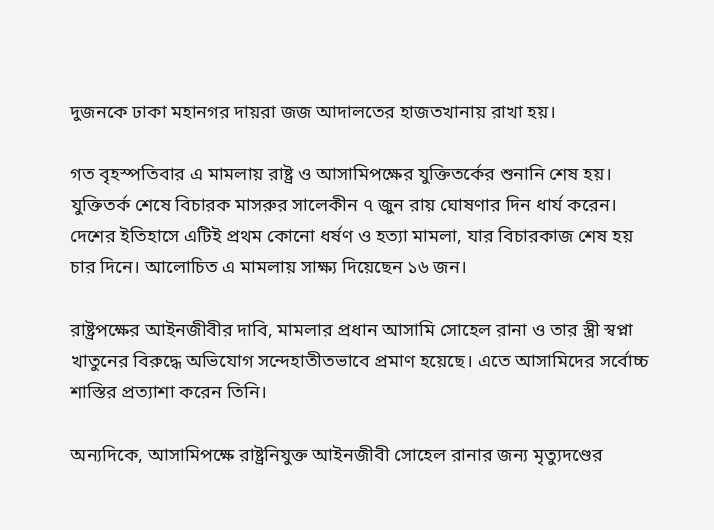দুজনকে ঢাকা মহানগর দায়রা জজ আদালতের হাজতখানায় রাখা হয়।

গত বৃহস্পতিবার এ মামলায় রাষ্ট্র ও আসামিপক্ষের যুক্তিতর্কের শুনানি শেষ হয়। যুক্তিতর্ক শেষে বিচারক মাসরুর সালেকীন ৭ জুন রায় ঘোষণার দিন ধার্য করেন। দেশের ইতিহাসে এটিই প্রথম কোনো ধর্ষণ ও হত্যা মামলা, যার বিচারকাজ শেষ হয় চার দিনে। আলোচিত এ মামলায় সাক্ষ্য দিয়েছেন ১৬ জন।

রাষ্ট্রপক্ষের আইনজীবীর দাবি, মামলার প্রধান আসামি সোহেল রানা ও তার স্ত্রী স্বপ্না খাতুনের বিরুদ্ধে অভিযোগ সন্দেহাতীতভাবে প্রমাণ হয়েছে। এতে আসামিদের সর্বোচ্চ শাস্তির প্রত্যাশা করেন তিনি।

অন্যদিকে, আসামিপক্ষে রাষ্ট্রনিযুক্ত আইনজীবী সোহেল রানার জন্য মৃত্যুদণ্ডের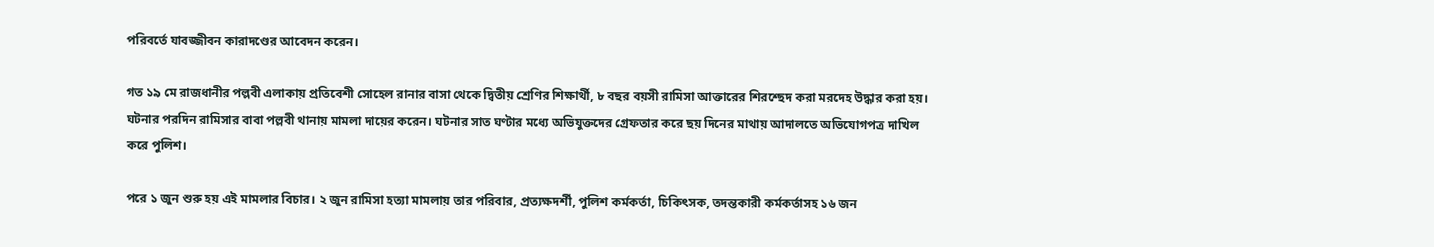পরিবর্তে যাবজ্জীবন কারাদণ্ডের আবেদন করেন।

গত ১৯ মে রাজধানীর পল্লবী এলাকায় প্রতিবেশী সোহেল রানার বাসা থেকে দ্বিতীয় শ্রেণির শিক্ষার্থী, ৮ বছর বয়সী রামিসা আক্তারের শিরশ্ছেদ করা মরদেহ উদ্ধার করা হয়। ঘটনার পরদিন রামিসার বাবা পল্লবী থানায় মামলা দায়ের করেন। ঘটনার সাত ঘণ্টার মধ্যে অভিযুক্তদের গ্রেফতার করে ছয় দিনের মাথায় আদালতে অভিযোগপত্র দাখিল করে পুলিশ।

পরে ১ জুন শুরু হয় এই মামলার বিচার। ২ জুন রামিসা হত্যা মামলায় তার পরিবার, প্রত্যক্ষদর্শী, পুলিশ কর্মকর্তা, চিকিৎসক, তদন্তকারী কর্মকর্তাসহ ১৬ জন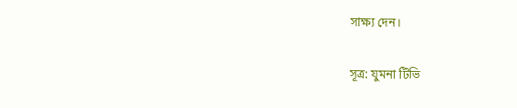সাক্ষ্য দেন।

সূত্র: যুমনা টিভি